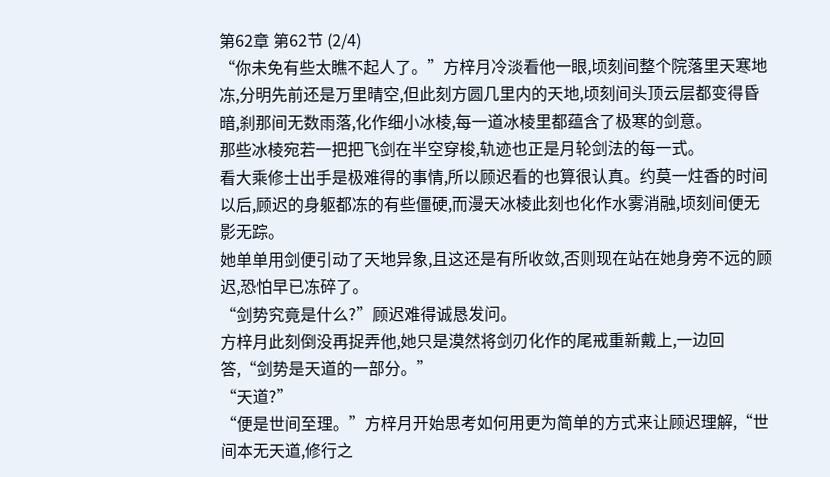第62章 第62节 (2/4)
“你未免有些太瞧不起人了。”方梓月冷淡看他一眼,顷刻间整个院落里天寒地冻,分明先前还是万里晴空,但此刻方圆几里内的天地,顷刻间头顶云层都变得昏暗,刹那间无数雨落,化作细小冰棱,每一道冰棱里都蕴含了极寒的剑意。
那些冰棱宛若一把把飞剑在半空穿梭,轨迹也正是月轮剑法的每一式。
看大乘修士出手是极难得的事情,所以顾迟看的也算很认真。约莫一炷香的时间以后,顾迟的身躯都冻的有些僵硬,而漫天冰棱此刻也化作水雾消融,顷刻间便无影无踪。
她单单用剑便引动了天地异象,且这还是有所收敛,否则现在站在她身旁不远的顾迟,恐怕早已冻碎了。
“剑势究竟是什么?”顾迟难得诚恳发问。
方梓月此刻倒没再捉弄他,她只是漠然将剑刃化作的尾戒重新戴上,一边回答,“剑势是天道的一部分。”
“天道?”
“便是世间至理。”方梓月开始思考如何用更为简单的方式来让顾迟理解,“世间本无天道,修行之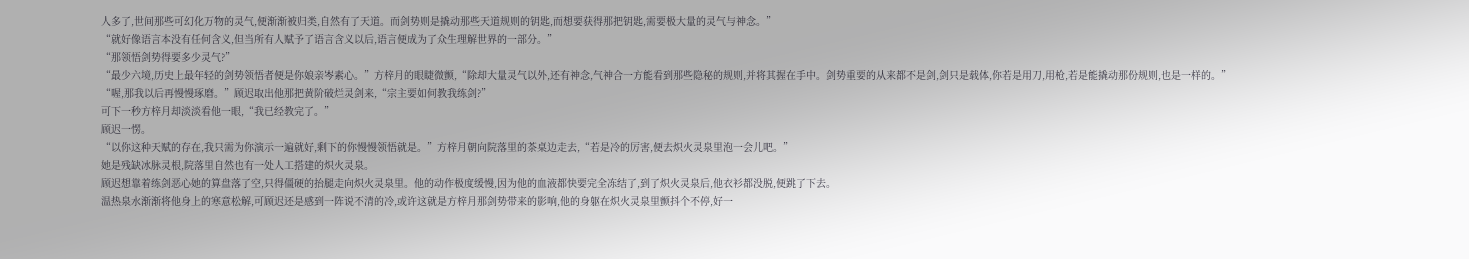人多了,世间那些可幻化万物的灵气,便渐渐被归类,自然有了天道。而剑势则是撬动那些天道规则的钥匙,而想要获得那把钥匙,需要极大量的灵气与神念。”
“就好像语言本没有任何含义,但当所有人赋予了语言含义以后,语言便成为了众生理解世界的一部分。”
“那领悟剑势得要多少灵气?”
“最少六境,历史上最年轻的剑势领悟者便是你娘亲岑素心。”方梓月的眼睫微颤,“除却大量灵气以外,还有神念,气神合一方能看到那些隐秘的规则,并将其握在手中。剑势重要的从来都不是剑,剑只是载体,你若是用刀,用枪,若是能撬动那份规则,也是一样的。”
“喔,那我以后再慢慢琢磨。”顾迟取出他那把黄阶破烂灵剑来,“宗主要如何教我练剑?”
可下一秒方梓月却淡淡看他一眼,“我已经教完了。”
顾迟一愣。
“以你这种天赋的存在,我只需为你演示一遍就好,剩下的你慢慢领悟就是。”方梓月朝向院落里的茶桌边走去,“若是冷的厉害,便去炽火灵泉里泡一会儿吧。”
她是残缺冰脉灵根,院落里自然也有一处人工搭建的炽火灵泉。
顾迟想靠着练剑恶心她的算盘落了空,只得僵硬的抬腿走向炽火灵泉里。他的动作极度缓慢,因为他的血液都快要完全冻结了,到了炽火灵泉后,他衣衫都没脱,便跳了下去。
温热泉水渐渐将他身上的寒意松解,可顾迟还是感到一阵说不清的冷,或许这就是方梓月那剑势带来的影响,他的身躯在炽火灵泉里颤抖个不停,好一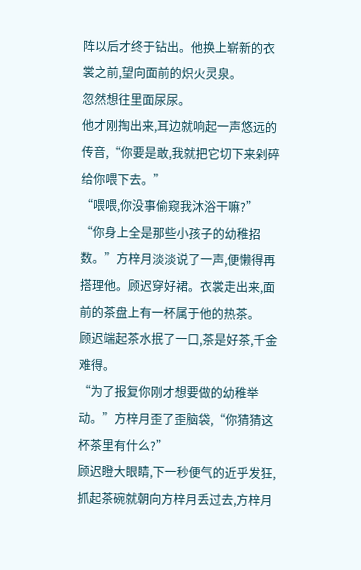阵以后才终于钻出。他换上崭新的衣裳之前,望向面前的炽火灵泉。
忽然想往里面尿尿。
他才刚掏出来,耳边就响起一声悠远的传音,“你要是敢,我就把它切下来剁碎给你喂下去。”
“喂喂,你没事偷窥我沐浴干嘛?”
“你身上全是那些小孩子的幼稚招数。”方梓月淡淡说了一声,便懒得再搭理他。顾迟穿好裙。衣裳走出来,面前的茶盘上有一杯属于他的热茶。
顾迟端起茶水抿了一口,茶是好茶,千金难得。
“为了报复你刚才想要做的幼稚举动。”方梓月歪了歪脑袋,“你猜猜这杯茶里有什么?”
顾迟瞪大眼睛,下一秒便气的近乎发狂,抓起茶碗就朝向方梓月丢过去,方梓月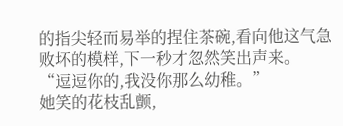的指尖轻而易举的捏住茶碗,看向他这气急败坏的模样,下一秒才忽然笑出声来。
“逗逗你的,我没你那么幼稚。”
她笑的花枝乱颤,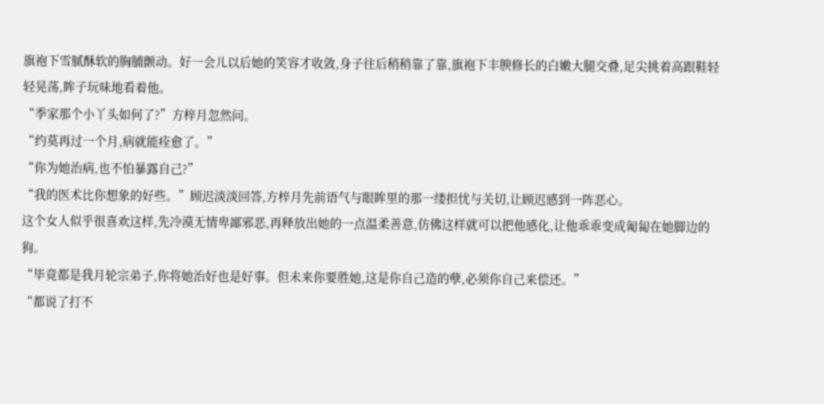旗袍下雪腻酥软的胸脯颤动。好一会儿以后她的笑容才收敛,身子往后稍稍靠了靠,旗袍下丰腴修长的白嫩大腿交叠,足尖挑着高跟鞋轻轻晃荡,眸子玩味地看着他。
“季家那个小丫头如何了?”方梓月忽然问。
“约莫再过一个月,病就能痊愈了。”
“你为她治病,也不怕暴露自己?”
“我的医术比你想象的好些。”顾迟淡淡回答,方梓月先前语气与眼眸里的那一缕担忧与关切,让顾迟感到一阵恶心。
这个女人似乎很喜欢这样,先冷漠无情卑鄙邪恶,再释放出她的一点温柔善意,仿佛这样就可以把他感化,让他乖乖变成匍匐在她脚边的狗。
“毕竟都是我月轮宗弟子,你将她治好也是好事。但未来你要胜她,这是你自己造的孽,必须你自己来偿还。”
“都说了打不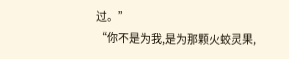过。”
“你不是为我,是为那颗火蛟灵果,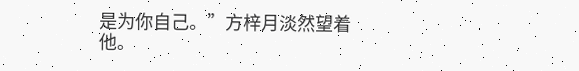是为你自己。”方梓月淡然望着他。